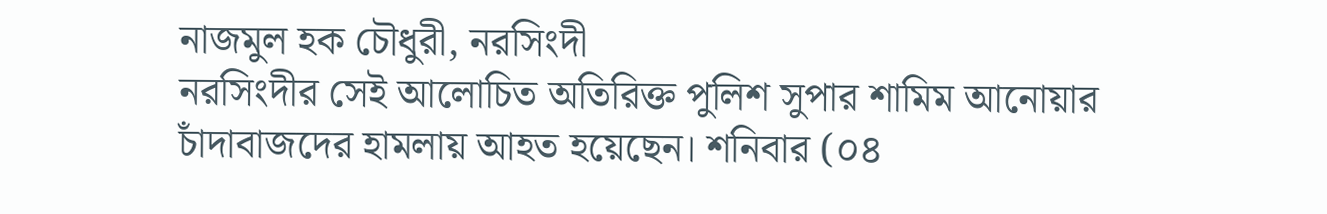নাজমুল হক চৌধুরী, নরসিংদী
নরসিংদীর সেই আলোচিত অতিরিক্ত পুলিশ সুপার শামিম আনোয়ার চাঁদাবাজদের হামলায় আহত হয়েছেন। শনিবার (০৪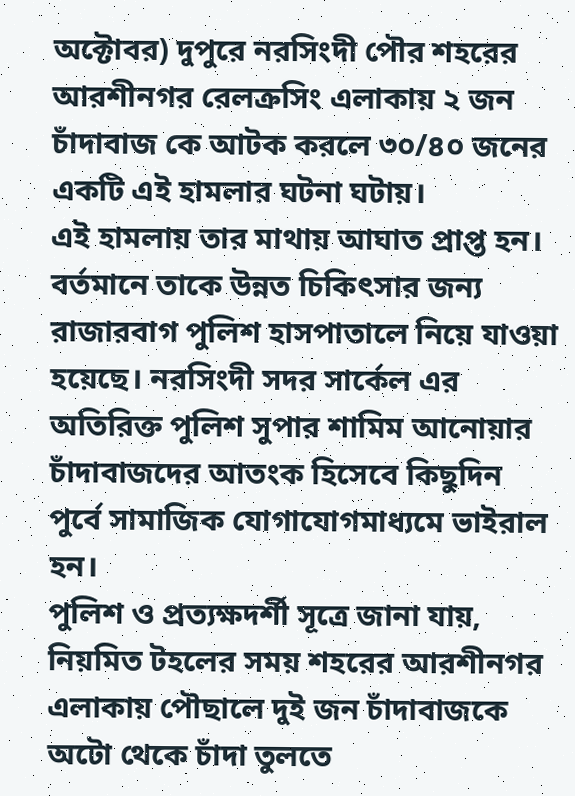অক্টোবর) দুপুরে নরসিংদী পৌর শহরের আরশীনগর রেলক্রসিং এলাকায় ২ জন চাঁদাবাজ কে আটক করলে ৩০/৪০ জনের একটি এই হামলার ঘটনা ঘটায়।
এই হামলায় তার মাথায় আঘাত প্রাপ্ত হন। বর্তমানে তাকে উন্নত চিকিৎসার জন্য রাজারবাগ পুলিশ হাসপাতালে নিয়ে যাওয়া হয়েছে। নরসিংদী সদর সার্কেল এর অতিরিক্ত পুলিশ সুপার শামিম আনোয়ার চাঁদাবাজদের আতংক হিসেবে কিছুদিন পুর্বে সামাজিক যোগাযোগমাধ্যমে ভাইরাল হন।
পুলিশ ও প্রত্যক্ষদর্শী সূত্রে জানা যায়, নিয়মিত টহলের সময় শহরের আরশীনগর এলাকায় পৌছালে দুই জন চাঁদাবাজকে অটো থেকে চাঁদা তুলতে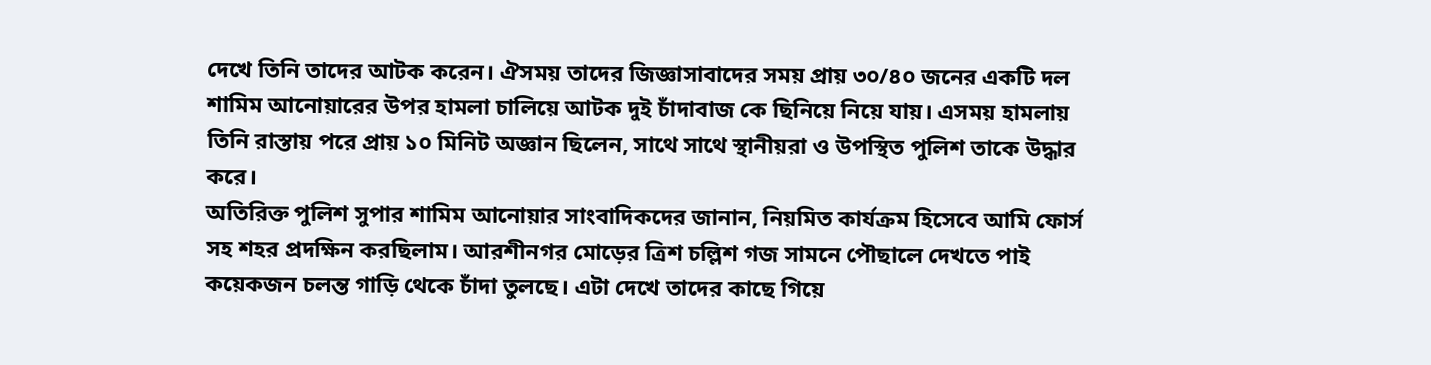দেখে তিনি তাদের আটক করেন। ঐসময় তাদের জিজ্ঞাসাবাদের সময় প্রায় ৩০/৪০ জনের একটি দল শামিম আনোয়ারের উপর হামলা চালিয়ে আটক দুই চাঁদাবাজ কে ছিনিয়ে নিয়ে যায়। এসময় হামলায় তিনি রাস্তায় পরে প্রায় ১০ মিনিট অজ্ঞান ছিলেন, সাথে সাথে স্থানীয়রা ও উপস্থিত পুলিশ তাকে উদ্ধার করে।
অতিরিক্ত পুলিশ সুপার শামিম আনোয়ার সাংবাদিকদের জানান, নিয়মিত কার্যক্রম হিসেবে আমি ফোর্স সহ শহর প্রদক্ষিন করছিলাম। আরশীনগর মোড়ের ত্রিশ চল্লিশ গজ সামনে পৌছালে দেখতে পাই কয়েকজন চলন্ত গাড়ি থেকে চাঁদা তুলছে। এটা দেখে তাদের কাছে গিয়ে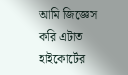আমি জিজ্ঞেস করি এটাত হাইকোর্টের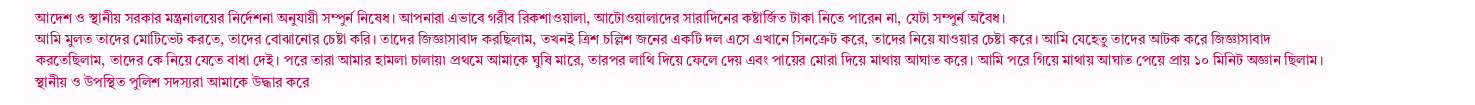আদেশ ও স্থানীয় সরকার মন্ত্রনালয়ের নির্দেশনা অনুযায়ী সম্পুর্ন নিষেধ। আপনারা এভাবে গরীব রিকশাওয়ালা, আটোওয়ালাদের সারাদিনের কষ্টার্জিত টাকা নিতে পারেন না, যেটা সম্পুর্ন অবৈধ।
আমি মুলত তাদের মোটিভেট করতে, তাদের বোঝানোর চেষ্টা করি। তাদের জিজ্ঞাসাবাদ করছিলাম, তখনই ত্রিশ চল্লিশ জনের একটি দল এসে এখানে সিনক্রেট করে, তাদের নিয়ে যাওয়ার চেষ্টা করে। আমি যেহেতু তাদের আটক করে জিজ্ঞাসাবাদ করতেছিলাম, তাদের কে নিয়ে যেতে বাধা দেই। পরে তারা আমার হামলা চালায়৷ প্রথমে আমাকে ঘুষি মারে, তারপর লাথি দিয়ে ফেলে দেয় এবং পায়ের মোরা দিয়ে মাথায় আঘাত করে। আমি পরে গিয়ে মাথায় আঘাত পেয়ে প্রায় ১০ মিনিট অজ্ঞান ছিলাম। স্থানীয় ও উপস্থিত পুলিশ সদস্যরা আমাকে উদ্ধার করে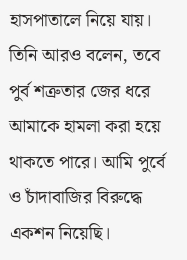হাসপাতালে নিয়ে যায়।
তিনি আরও বলেন, তবে পুর্ব শত্রুতার জের ধরে আমাকে হামলা করা হয়ে থাকতে পারে। আমি পুর্বে ও চাঁদাবাজির বিরুদ্ধে একশন নিয়েছি।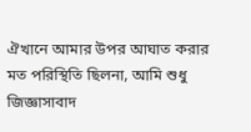ঐখানে আমার উপর আঘাত করার মত পরিস্থিতি ছিলনা, আমি শুধু জিজ্ঞাসাবাদ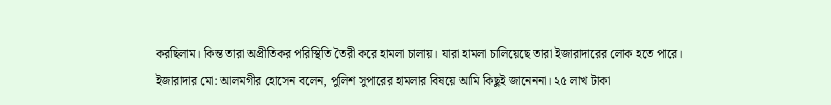করছিলাম। কিন্ত তারা অপ্রীতিকর পরিস্থিতি তৈরী করে হামলা চালায়। যারা হামলা চালিয়েছে তারা ইজারাদারের লোক হতে পারে।
ইজারাদার মো: আলমগীর হোসেন বলেন, পুলিশ সুপারের হামলার বিষয়ে আমি কিছুই জানেননা। ২৫ লাখ টাকা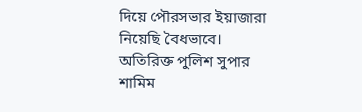দিয়ে পৌরসভার ইয়াজারা নিয়েছি বৈধভাবে। অতিরিক্ত পুলিশ সুপার শামিম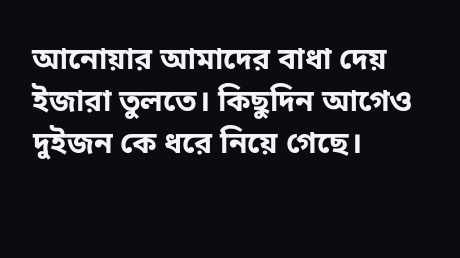আনোয়ার আমাদের বাধা দেয় ইজারা তুলতে। কিছুদিন আগেও দুইজন কে ধরে নিয়ে গেছে।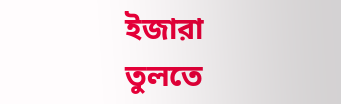ইজারা তুলতে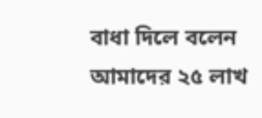বাধা দিলে বলেন আমাদের ২৫ লাখ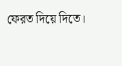ফেরত দিয়ে দিতে।